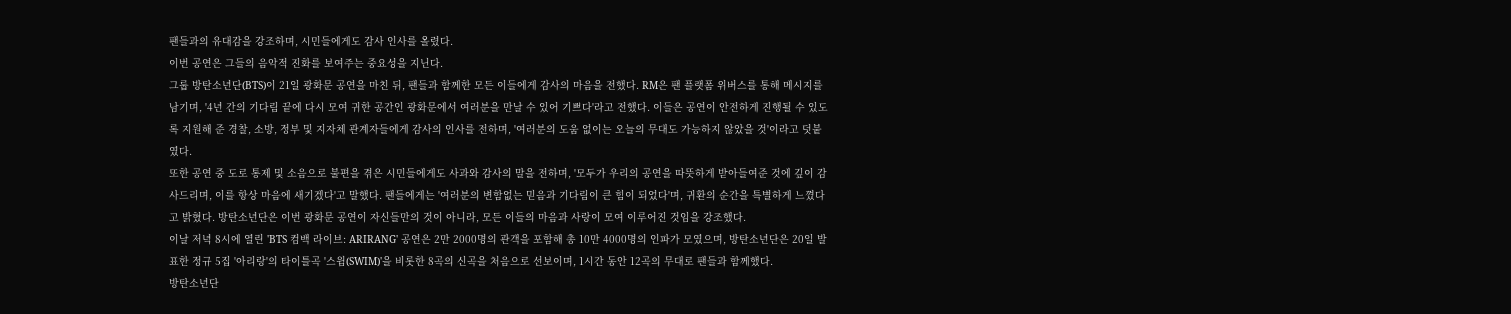팬들과의 유대감을 강조하며, 시민들에게도 감사 인사를 올렸다.
이번 공연은 그들의 음악적 진화를 보여주는 중요성을 지닌다.
그룹 방탄소년단(BTS)이 21일 광화문 공연을 마친 뒤, 팬들과 함께한 모든 이들에게 감사의 마음을 전했다. RM은 팬 플랫폼 위버스를 통해 메시지를 남기며, '4년 간의 기다림 끝에 다시 모여 귀한 공간인 광화문에서 여러분을 만날 수 있어 기쁘다'라고 전했다. 이들은 공연이 안전하게 진행될 수 있도록 지원해 준 경찰, 소방, 정부 및 지자체 관계자들에게 감사의 인사를 전하며, '여러분의 도움 없이는 오늘의 무대도 가능하지 않았을 것'이라고 덧붙였다.
또한 공연 중 도로 통제 및 소음으로 불편을 겪은 시민들에게도 사과와 감사의 말을 전하며, '모두가 우리의 공연을 따뜻하게 받아들여준 것에 깊이 감사드리며, 이를 항상 마음에 새기겠다'고 말했다. 팬들에게는 '여러분의 변함없는 믿음과 기다림이 큰 힘이 되었다'며, 귀환의 순간을 특별하게 느꼈다고 밝혔다. 방탄소년단은 이번 광화문 공연이 자신들만의 것이 아니라, 모든 이들의 마음과 사랑이 모여 이루어진 것임을 강조했다.
이날 저녁 8시에 열린 'BTS 컴백 라이브: ARIRANG' 공연은 2만 2000명의 관객을 포함해 총 10만 4000명의 인파가 모였으며, 방탄소년단은 20일 발표한 정규 5집 '아리랑'의 타이틀곡 '스윔(SWIM)'을 비롯한 8곡의 신곡을 처음으로 선보이며, 1시간 동안 12곡의 무대로 팬들과 함께했다.
방탄소년단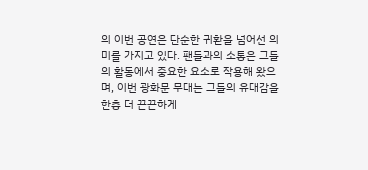의 이번 공연은 단순한 귀환을 넘어선 의미를 가지고 있다. 팬들과의 소통은 그들의 활동에서 중요한 요소로 작용해 왔으며, 이번 광화문 무대는 그들의 유대감을 한층 더 끈끈하게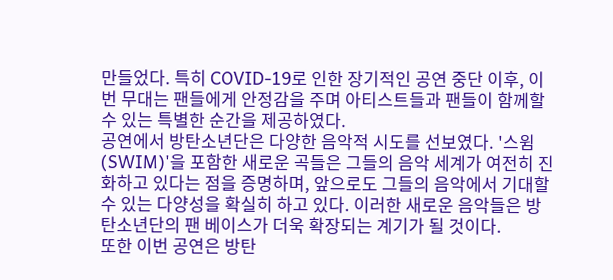만들었다. 특히 COVID-19로 인한 장기적인 공연 중단 이후, 이번 무대는 팬들에게 안정감을 주며 아티스트들과 팬들이 함께할 수 있는 특별한 순간을 제공하였다.
공연에서 방탄소년단은 다양한 음악적 시도를 선보였다. '스윔(SWIM)'을 포함한 새로운 곡들은 그들의 음악 세계가 여전히 진화하고 있다는 점을 증명하며, 앞으로도 그들의 음악에서 기대할 수 있는 다양성을 확실히 하고 있다. 이러한 새로운 음악들은 방탄소년단의 팬 베이스가 더욱 확장되는 계기가 될 것이다.
또한 이번 공연은 방탄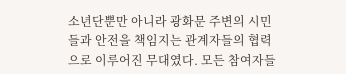소년단뿐만 아니라 광화문 주변의 시민들과 안전을 책임지는 관계자들의 협력으로 이루어진 무대였다. 모든 참여자들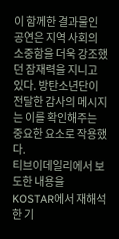이 함께한 결과물인 공연은 지역 사회의 소중함을 더욱 강조했던 잠재력을 지니고 있다. 방탄소년단이 전달한 감사의 메시지는 이를 확인해주는 중요한 요소로 작용했다.
티브이데일리에서 보도한 내용을 KOSTAR에서 재해석한 기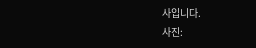사입니다.
사진: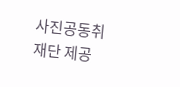사진공동취재단 제공